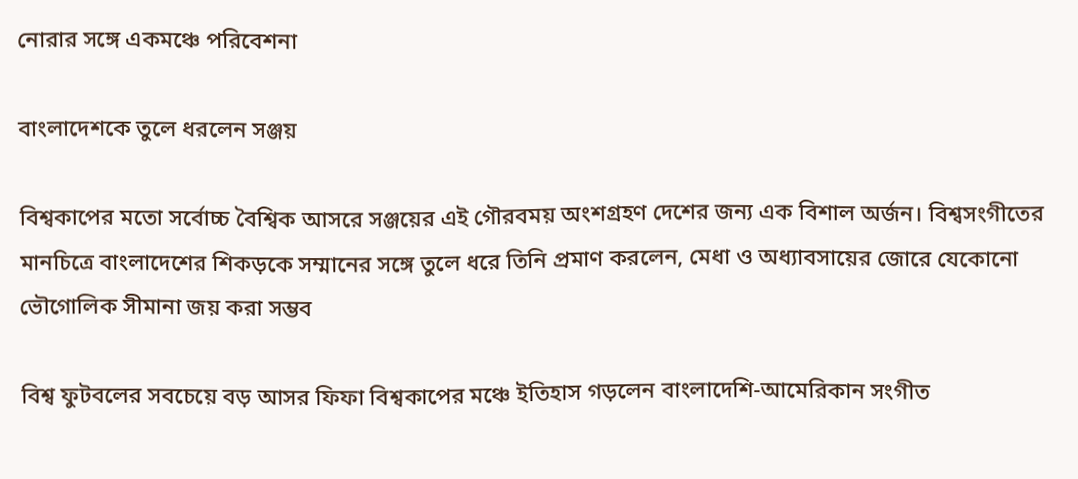নোরার সঙ্গে একমঞ্চে পরিবেশনা

বাংলাদেশকে তুলে ধরলেন সঞ্জয়

বিশ্বকাপের মতো সর্বোচ্চ বৈশ্বিক আসরে সঞ্জয়ের এই গৌরবময় অংশগ্রহণ দেশের জন্য এক বিশাল অর্জন। বিশ্বসংগীতের মানচিত্রে বাংলাদেশের শিকড়কে সম্মানের সঙ্গে তুলে ধরে তিনি প্রমাণ করলেন, মেধা ও অধ্যাবসায়ের জোরে যেকোনো ভৌগোলিক সীমানা জয় করা সম্ভব

বিশ্ব ফুটবলের সবচেয়ে বড় আসর ফিফা বিশ্বকাপের মঞ্চে ইতিহাস গড়লেন বাংলাদেশি-আমেরিকান সংগীত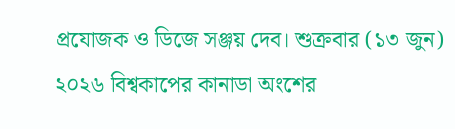প্রযোজক ও ডিজে সঞ্জয় দেব। শুক্রবার (১৩ জুন) ২০২৬ বিশ্বকাপের কানাডা অংশের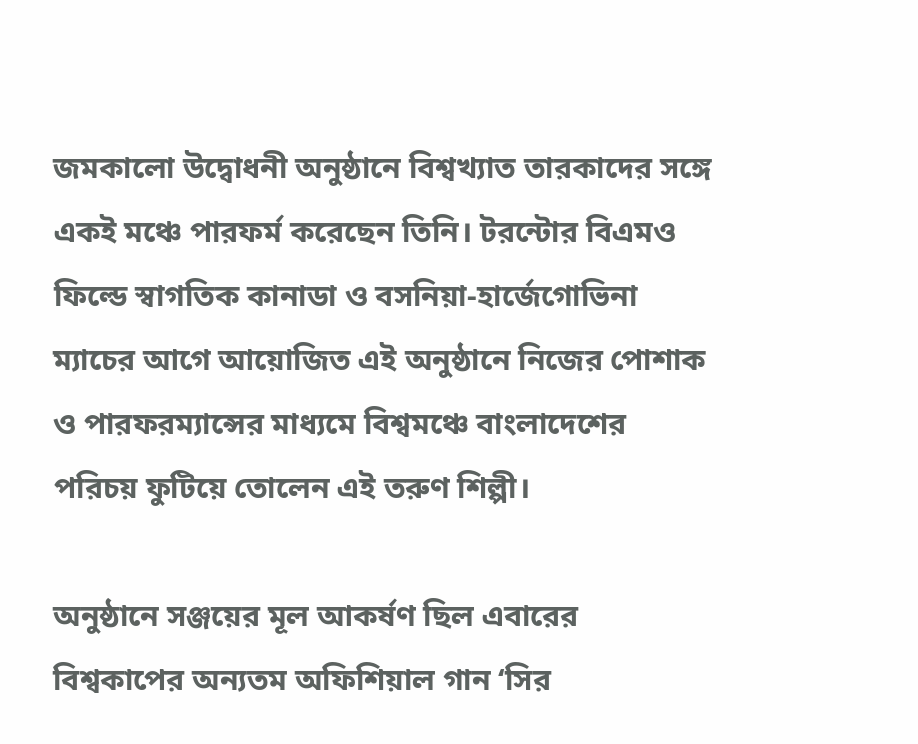জমকালো উদ্বোধনী অনুষ্ঠানে বিশ্বখ্যাত তারকাদের সঙ্গে একই মঞ্চে পারফর্ম করেছেন তিনি। টরন্টোর বিএমও ফিল্ডে স্বাগতিক কানাডা ও বসনিয়া-হার্জেগোভিনা ম্যাচের আগে আয়োজিত এই অনুষ্ঠানে নিজের পোশাক ও পারফরম্যান্সের মাধ্যমে বিশ্বমঞ্চে বাংলাদেশের পরিচয় ফুটিয়ে তোলেন এই তরুণ শিল্পী।

অনুষ্ঠানে সঞ্জয়ের মূল আকর্ষণ ছিল এবারের বিশ্বকাপের অন্যতম অফিশিয়াল গান ‘সির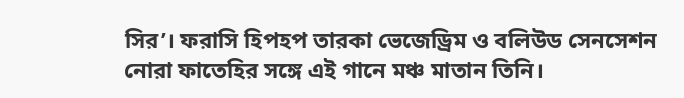সির’। ফরাসি হিপহপ তারকা ভেজেড্রিম ও বলিউড সেনসেশন নোরা ফাতেহির সঙ্গে এই গানে মঞ্চ মাতান তিনি।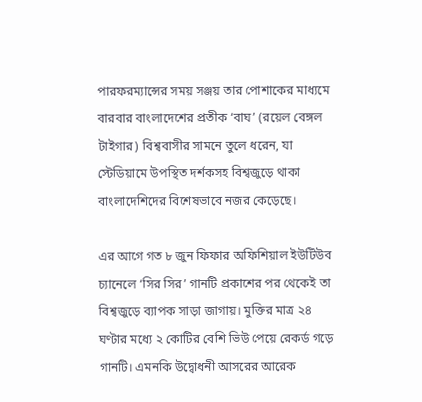পারফরম্যান্সের সময় সঞ্জয় তার পোশাকের মাধ্যমে বারবার বাংলাদেশের প্রতীক ‘বাঘ’ (রয়েল বেঙ্গল টাইগার) বিশ্ববাসীর সামনে তুলে ধরেন, যা স্টেডিয়ামে উপস্থিত দর্শকসহ বিশ্বজুড়ে থাকা বাংলাদেশিদের বিশেষভাবে নজর কেড়েছে।

এর আগে গত ৮ জুন ফিফার অফিশিয়াল ইউটিউব চ্যানেলে ‘সির সির’ গানটি প্রকাশের পর থেকেই তা বিশ্বজুড়ে ব্যাপক সাড়া জাগায়। মুক্তির মাত্র ২৪ ঘণ্টার মধ্যে ২ কোটির বেশি ভিউ পেয়ে রেকর্ড গড়ে গানটি। এমনকি উদ্বোধনী আসরের আরেক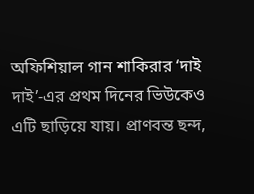অফিশিয়াল গান শাকিরার ‘দাই দাই’-এর প্রথম দিনের ভিউকেও এটি ছাড়িয়ে যায়। প্রাণবন্ত ছন্দ,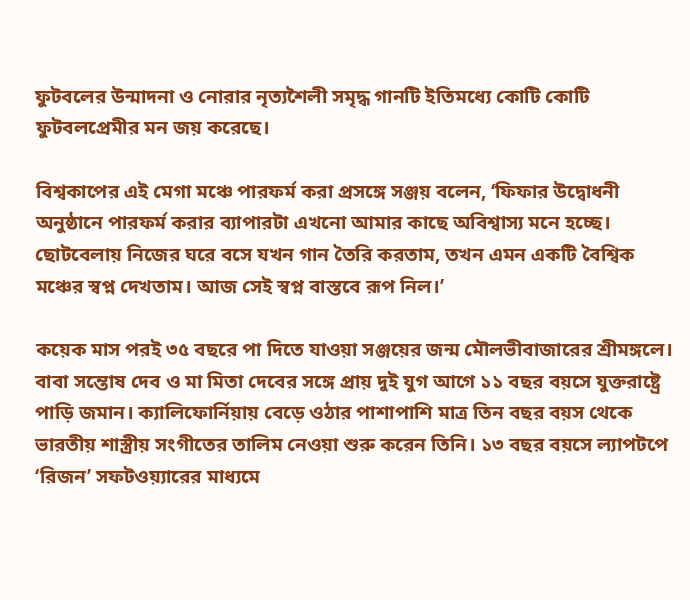ফুটবলের উন্মাদনা ও নোরার নৃত্যশৈলী সমৃদ্ধ গানটি ইতিমধ্যে কোটি কোটি ফুটবলপ্রেমীর মন জয় করেছে।

বিশ্বকাপের এই মেগা মঞ্চে পারফর্ম করা প্রসঙ্গে সঞ্জয় বলেন, ‘ফিফার উদ্বোধনী অনুষ্ঠানে পারফর্ম করার ব্যাপারটা এখনো আমার কাছে অবিশ্বাস্য মনে হচ্ছে। ছোটবেলায় নিজের ঘরে বসে যখন গান তৈরি করতাম, তখন এমন একটি বৈশ্বিক মঞ্চের স্বপ্ন দেখতাম। আজ সেই স্বপ্ন বাস্তবে রূপ নিল।’

কয়েক মাস পরই ৩৫ বছরে পা দিতে যাওয়া সঞ্জয়ের জন্ম মৌলভীবাজারের শ্রীমঙ্গলে। বাবা সন্তোষ দেব ও মা মিতা দেবের সঙ্গে প্রায় দুই যুগ আগে ১১ বছর বয়সে যুক্তরাষ্ট্রে পাড়ি জমান। ক্যালিফোর্নিয়ায় বেড়ে ওঠার পাশাপাশি মাত্র তিন বছর বয়স থেকে ভারতীয় শাস্ত্রীয় সংগীতের তালিম নেওয়া শুরু করেন তিনি। ১৩ বছর বয়সে ল্যাপটপে ‘রিজন’ সফটওয়্যারের মাধ্যমে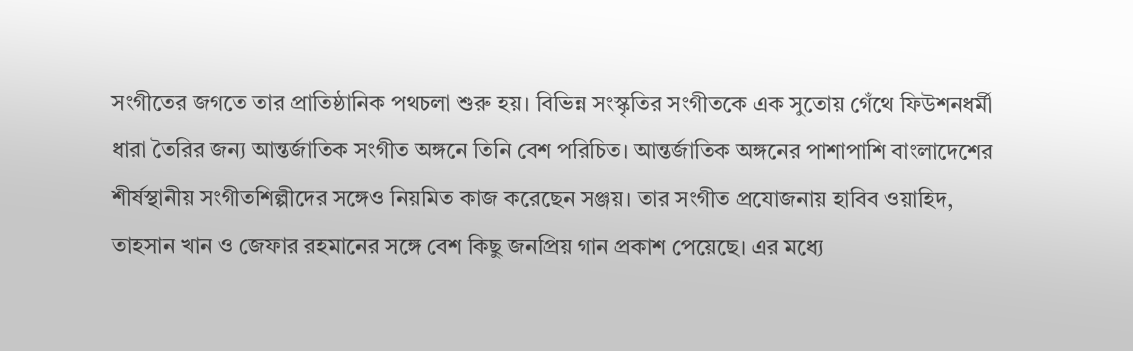সংগীতের জগতে তার প্রাতিষ্ঠানিক পথচলা শুরু হয়। বিভিন্ন সংস্কৃতির সংগীতকে এক সুতোয় গেঁথে ফিউশনধর্মী ধারা তৈরির জন্য আন্তর্জাতিক সংগীত অঙ্গনে তিনি বেশ পরিচিত। আন্তর্জাতিক অঙ্গনের পাশাপাশি বাংলাদেশের শীর্ষস্থানীয় সংগীতশিল্পীদের সঙ্গেও নিয়মিত কাজ করেছেন সঞ্জয়। তার সংগীত প্রযোজনায় হাবিব ওয়াহিদ, তাহসান খান ও জেফার রহমানের সঙ্গে বেশ কিছু জনপ্রিয় গান প্রকাশ পেয়েছে। এর মধ্যে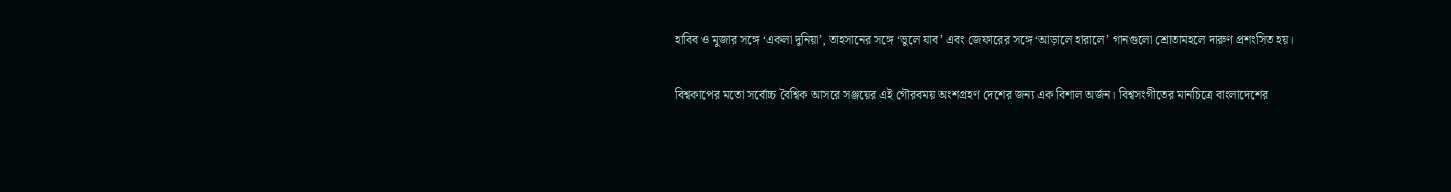হাবিব ও মুজার সঙ্গে ‘একলা দুনিয়া’, তাহসানের সঙ্গে ‘ভুলে যাব’ এবং জেফারের সঙ্গে ‘আড়ালে হারালে’ গানগুলো শ্রোতামহলে দারুণ প্রশংসিত হয়।

বিশ্বকাপের মতো সর্বোচ্চ বৈশ্বিক আসরে সঞ্জয়ের এই গৌরবময় অংশগ্রহণ দেশের জন্য এক বিশাল অর্জন। বিশ্বসংগীতের মানচিত্রে বাংলাদেশের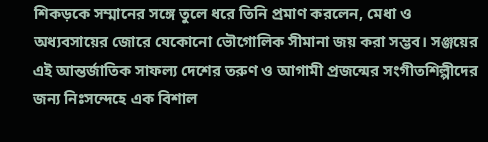শিকড়কে সম্মানের সঙ্গে তুলে ধরে তিনি প্রমাণ করলেন, মেধা ও অধ্যবসায়ের জোরে যেকোনো ভৌগোলিক সীমানা জয় করা সম্ভব। সঞ্জয়ের এই আন্তর্জাতিক সাফল্য দেশের তরুণ ও আগামী প্রজন্মের সংগীতশিল্পীদের জন্য নিঃসন্দেহে এক বিশাল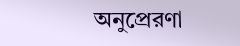অনুপ্রেরণা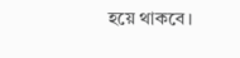হয়ে থাকবে।